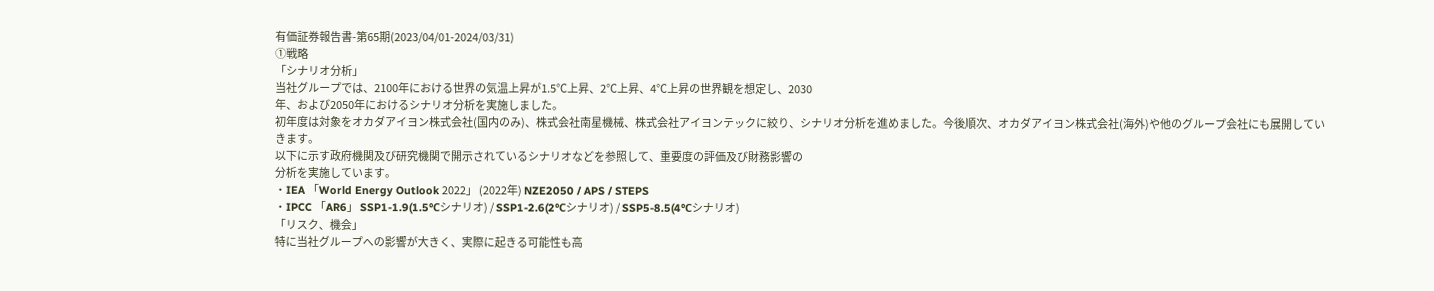有価証券報告書-第65期(2023/04/01-2024/03/31)
①戦略
「シナリオ分析」
当社グループでは、2100年における世界の気温上昇が1.5℃上昇、2℃上昇、4℃上昇の世界観を想定し、2030
年、および2050年におけるシナリオ分析を実施しました。
初年度は対象をオカダアイヨン株式会社(国内のみ)、株式会社南星機械、株式会社アイヨンテックに絞り、シナリオ分析を進めました。今後順次、オカダアイヨン株式会社(海外)や他のグループ会社にも展開してい
きます。
以下に示す政府機関及び研究機関で開示されているシナリオなどを参照して、重要度の評価及び財務影響の
分析を実施しています。
・IEA 「World Energy Outlook 2022」 (2022年) NZE2050 / APS / STEPS
・IPCC 「AR6」 SSP1-1.9(1.5℃シナリオ) / SSP1-2.6(2℃シナリオ) / SSP5-8.5(4℃シナリオ)
「リスク、機会」
特に当社グループへの影響が大きく、実際に起きる可能性も高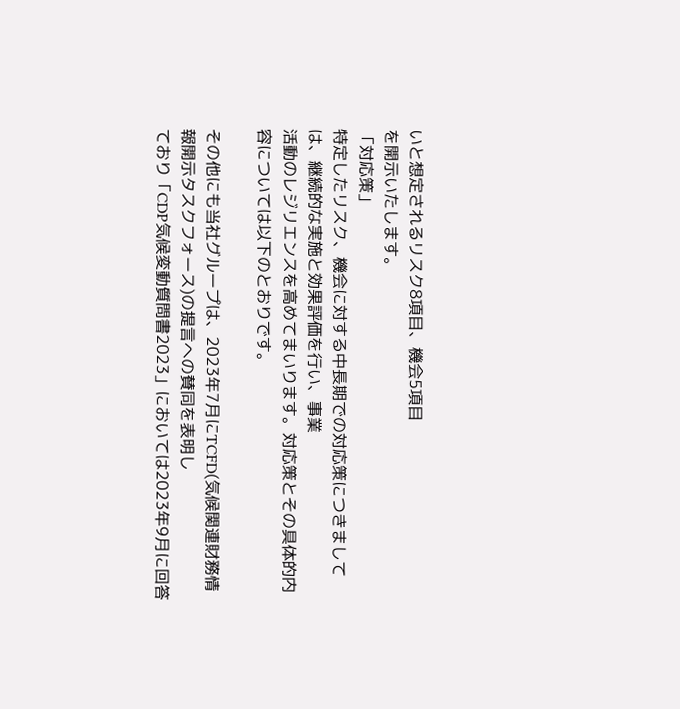いと想定されるリスク8項目、機会5項目
を開示いたします。
「対応策」
特定したリスク、機会に対する中長期での対応策につきましては、継続的な実施と効果評価を行い、事業
活動のレジリエンスを高めてまいります。対応策とその具体的内容については以下のとおりです。

その他にも当社グループは、2023年7月にTCFD(気候関連財務情報開示タスクフォース)の提言への賛同を表明し
ており「CDP気候変動質問書2023」においては2023年9月に回答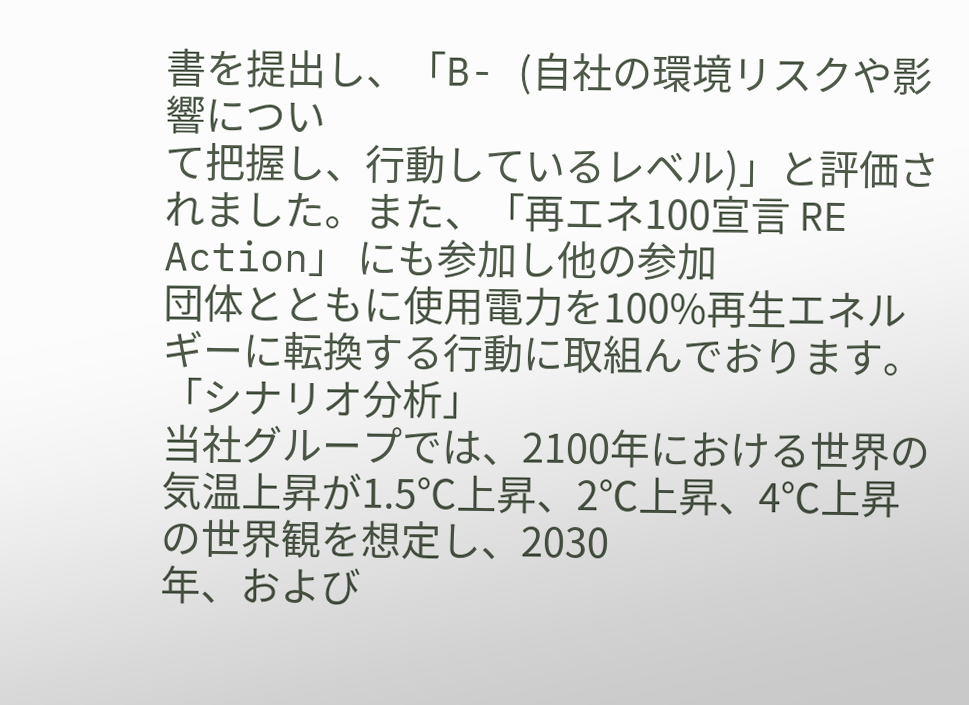書を提出し、「B- (自社の環境リスクや影響につい
て把握し、行動しているレベル)」と評価されました。また、「再エネ100宣言 RE Action」 にも参加し他の参加
団体とともに使用電力を100%再生エネルギーに転換する行動に取組んでおります。
「シナリオ分析」
当社グループでは、2100年における世界の気温上昇が1.5℃上昇、2℃上昇、4℃上昇の世界観を想定し、2030
年、および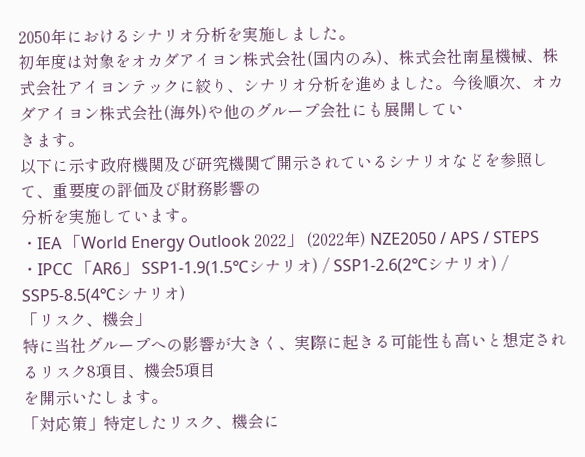2050年におけるシナリオ分析を実施しました。
初年度は対象をオカダアイヨン株式会社(国内のみ)、株式会社南星機械、株式会社アイヨンテックに絞り、シナリオ分析を進めました。今後順次、オカダアイヨン株式会社(海外)や他のグループ会社にも展開してい
きます。
以下に示す政府機関及び研究機関で開示されているシナリオなどを参照して、重要度の評価及び財務影響の
分析を実施しています。
・IEA 「World Energy Outlook 2022」 (2022年) NZE2050 / APS / STEPS
・IPCC 「AR6」 SSP1-1.9(1.5℃シナリオ) / SSP1-2.6(2℃シナリオ) / SSP5-8.5(4℃シナリオ)
「リスク、機会」
特に当社グループへの影響が大きく、実際に起きる可能性も高いと想定されるリスク8項目、機会5項目
を開示いたします。
「対応策」特定したリスク、機会に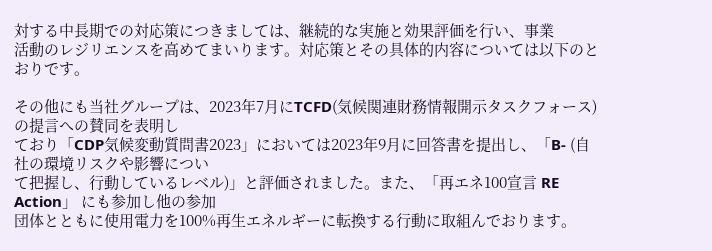対する中長期での対応策につきましては、継続的な実施と効果評価を行い、事業
活動のレジリエンスを高めてまいります。対応策とその具体的内容については以下のとおりです。

その他にも当社グループは、2023年7月にTCFD(気候関連財務情報開示タスクフォース)の提言への賛同を表明し
ており「CDP気候変動質問書2023」においては2023年9月に回答書を提出し、「B- (自社の環境リスクや影響につい
て把握し、行動しているレベル)」と評価されました。また、「再エネ100宣言 RE Action」 にも参加し他の参加
団体とともに使用電力を100%再生エネルギーに転換する行動に取組んでおります。